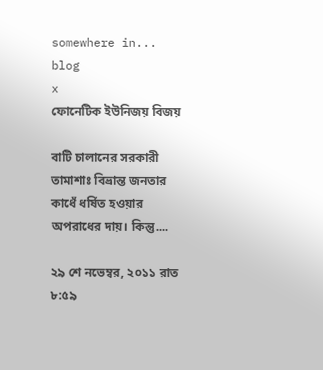somewhere in... blog
x
ফোনেটিক ইউনিজয় বিজয়

বাটি চালানের সরকারী তামাশাঃ বিভ্রান্ত জনতার কাধেঁ ধর্ষিত হওয়ার অপরাধের দায়। কিন্তু....

২৯ শে নভেম্বর, ২০১১ রাত ৮:৫৯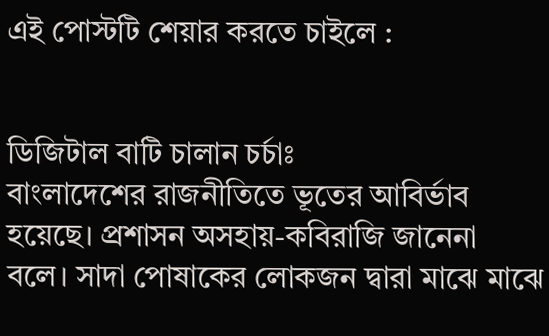এই পোস্টটি শেয়ার করতে চাইলে :


ডিজিটাল বাটি চালান চর্চাঃ
বাংলাদেশের রাজনীতিতে ভূতের আবির্ভাব হয়েছে। প্রশাসন অসহায়-কবিরাজি জানেনা বলে। সাদা পোষাকের লোকজন দ্বারা মাঝে মাঝে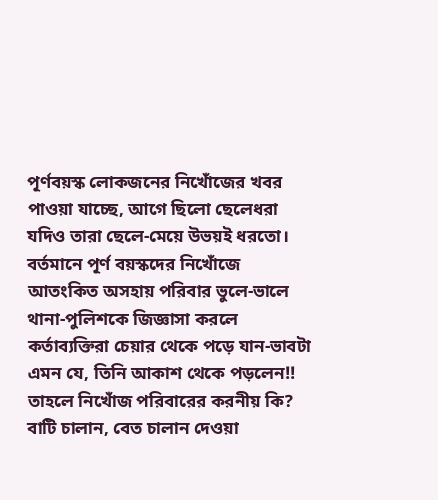পূর্ণবয়স্ক লোকজনের নিখোঁজের খবর পাওয়া যাচ্ছে, আগে ছিলো ছেলেধরা যদিও তারা ছেলে-মেয়ে উভয়ই ধরতো। বর্তমানে পূর্ণ বয়স্কদের নিখোঁজে আতংকিত অসহায় পরিবার ভুলে-ভালে থানা-পুলিশকে জিজ্ঞাসা করলে কর্তাব্যক্তিরা চেয়ার থেকে পড়ে যান-ভাবটা এমন যে, তিনি আকাশ থেকে পড়লেন!! তাহলে নিখোঁজ পরিবারের করনীয় কি? বাটি চালান, বেত চালান দেওয়া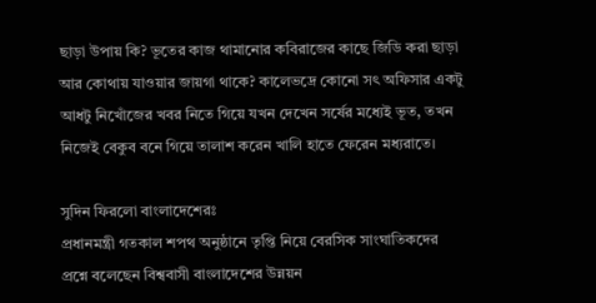ছাড়া উপায় কি? ভূতের কাজ থামানোর কবিরাজের কাছে জিডি করা ছাড়া আর কোথায় যাওয়ার জায়গা থাকে? কালেভদ্রে কোনো সৎ অফিসার একটু আধটু নিখোঁজের খবর নিতে গিয়ে যখন দেখেন সর্ষের মধ্যেই ভূত, তখন নিজেই বেকুব বনে গিয়ে তালাশ করেন খালি হাতে ফেরেন মধ্যরাতে।

সুদিন ফিরলো বাংলাদেশেরঃ
প্রধানমন্ত্রী গতকাল শপথ অনুষ্ঠানে তৃপ্তি নিয়ে বেরসিক সাংঘাতিকদের প্রশ্নে বলেছেন বিশ্ববাসী বাংলাদেশের উন্নয়ন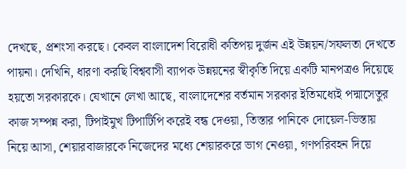দেখছে, প্রশংসা করছে। কেবল বাংলাদেশ বিরোধী কতিপয় দুর্জন এই উন্নয়ন/সফলতা দেখতে পায়না। দেখিনি, ধারণা করছি বিশ্ববাসী ব্যাপক উন্নয়নের স্বীকৃতি দিয়ে একটি মানপত্রও দিয়েছে হয়তো সরকারকে। যেখানে লেখা আছে, বাংলাদেশের বর্তমান সরকার ইতিমধ্যেই পদ্মাসেতুর কাজ সম্পন্ন করা, টিপাইমুখ টিপাটিপি করেই বন্ধ দেওয়া, তিস্তার পানিকে দোয়েল-ভিস্তায় নিয়ে আসা, শেয়ারবাজারকে নিজেদের মধ্যে শেয়ারকরে ভাগ নেওয়া, গণপরিবহন দিয়ে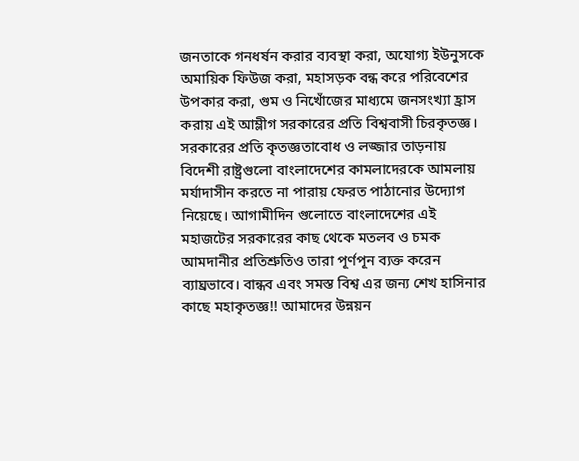জনতাকে গনধর্ষন করার ব্যবস্থা করা, অযোগ্য ইউনুসকে অমায়িক ফিউজ করা, মহাসড়ক বন্ধ করে পরিবেশের উপকার করা, গুম ও নিখোঁজের মাধ্যমে জনসংখ্যা হ্রাস করায় এই আম্লীগ সরকারের প্রতি বিশ্ববাসী চিরকৃতজ্ঞ। সরকারের প্রতি কৃতজ্ঞতাবোধ ও লজ্জার তাড়নায় বিদেশী রাষ্ট্রগুলো বাংলাদেশের কামলাদেরকে আমলায় মর্যাদাসীন করতে না পারায় ফেরত পাঠানোর উদ্যোগ নিয়েছে। আগামীদিন গুলোতে বাংলাদেশের এই মহাজটের সরকারের কাছ থেকে মতলব ও চমক আমদানীর প্রতিশ্রুতিও তারা পূর্ণপূন ব্যক্ত করেন ব্যাঘ্রভাবে। বান্ধব এবং সমস্ত বিশ্ব এর জন্য শেখ হাসিনার কাছে মহাকৃতজ্ঞ!! আমাদের উন্নয়ন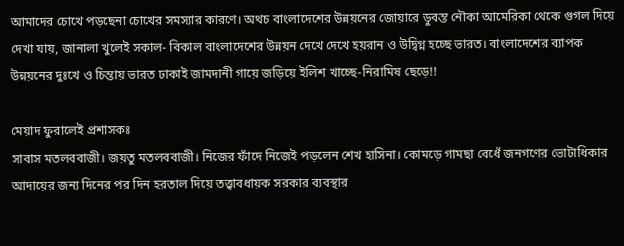আমাদের চোখে পড়ছেনা চোখের সমস্যার কারণে। অথচ বাংলাদেশের উন্নয়নের জোয়ারে ডুবন্ত নৌকা আমেরিকা থেকে গুগল দিয়ে দেখা যায়, জানালা খুলেই সকাল- বিকাল বাংলাদেশের উন্নয়ন দেখে দেখে হয়রান ও উদ্বিগ্ন হচ্ছে ভারত। বাংলাদেশের ব্যাপক উন্নয়নের দুঃখে ও চিন্তায় ভারত ঢাকাই জামদানী গায়ে জড়িয়ে ইলিশ খাচ্ছে-নিরামিষ ছেড়ে!!

মেয়াদ ফুরালেই প্রশাসকঃ
সাবাস মতলববাজী। জয়তু মতলববাজী। নিজের ফাঁদে নিজেই পড়লেন শেখ হাসিনা। কোমড়ে গামছা বেধেঁ জনগণের ভোটাধিকার আদায়ের জন্য দিনের পর দিন হরতাল দিয়ে তত্ত্বাবধায়ক সরকার ব্যবস্থার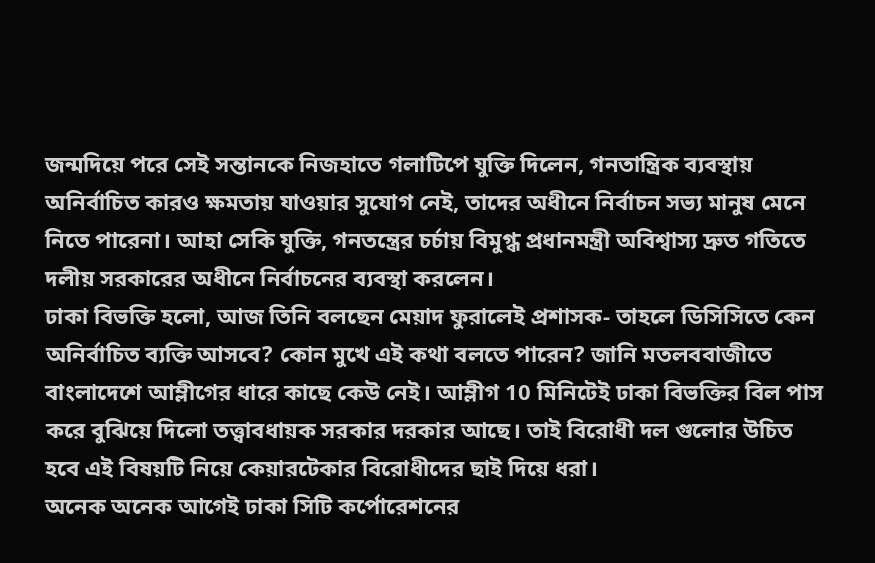জন্মদিয়ে পরে সেই সন্তানকে নিজহাতে গলাটিপে যুক্তি দিলেন, গনতান্ত্রিক ব্যবস্থায় অনির্বাচিত কারও ক্ষমতায় যাওয়ার সুযোগ নেই, তাদের অধীনে নির্বাচন সভ্য মানুষ মেনে নিতে পারেনা। আহা সেকি যুক্তি, গনতন্ত্রের চর্চায় বিমুগ্ধ প্রধানমন্ত্রী অবিশ্বাস্য দ্রুত গতিতে দলীয় সরকারের অধীনে নির্বাচনের ব্যবস্থা করলেন।
ঢাকা বিভক্তি হলো, আজ তিনি বলছেন মেয়াদ ফুরালেই প্রশাসক- তাহলে ডিসিসিতে কেন অনির্বাচিত ব্যক্তি আসবে? কোন মুখে এই কথা বলতে পারেন? জানি মতলববাজীতে বাংলাদেশে আম্লীগের ধারে কাছে কেউ নেই। আম্লীগ 10 মিনিটেই ঢাকা বিভক্তির বিল পাস করে বুঝিয়ে দিলো তত্ত্বাবধায়ক সরকার দরকার আছে। তাই বিরোধী দল গুলোর উচিত হবে এই বিষয়টি নিয়ে কেয়ারটেকার বিরোধীদের ছাই দিয়ে ধরা।
অনেক অনেক আগেই ঢাকা সিটি কর্পোরেশনের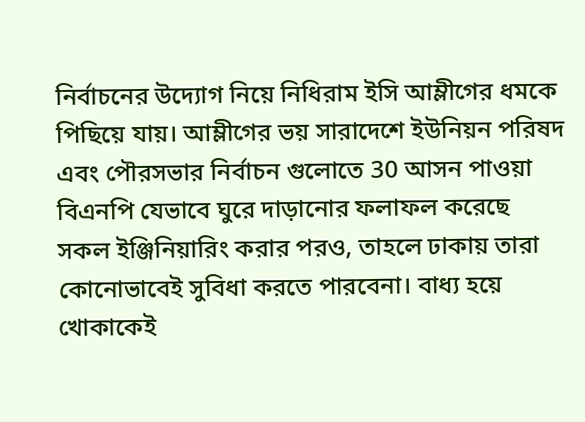নির্বাচনের উদ্যোগ নিয়ে নিধিরাম ইসি আম্লীগের ধমকে পিছিয়ে যায়। আম্লীগের ভয় সারাদেশে ইউনিয়ন পরিষদ এবং পৌরসভার নির্বাচন গুলোতে 30 আসন পাওয়া বিএনপি যেভাবে ঘুরে দাড়ানোর ফলাফল করেছে সকল ইঞ্জিনিয়ারিং করার পরও, তাহলে ঢাকায় তারা কোনোভাবেই সুবিধা করতে পারবেনা। বাধ্য হয়ে খোকাকেই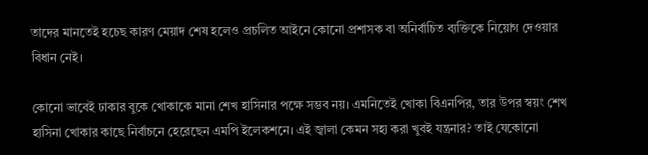তাদের মানতেই হচেছ কারণ মেয়াদ শেষ হলেও প্রচলিত আইনে কোনো প্রশাসক বা অনির্বাচিত ব্যক্তিকে নিয়োগ দেওয়ার বিধান নেই।

কোনো ভাবেই ঢাকার বুকে খোকাকে মানা শেখ হাসিনার পক্ষে সম্ভব নয়। এমনিতেই খোকা বিএনপির, তার উপর স্বয়ং শেখ হাসিনা খোকার কাছে নির্বাচনে হেরেছেন এমপি ইলেকশনে। এই জ্বালা কেমন সহ্য করা খুবই যন্ত্রনার? তাই যেকোনো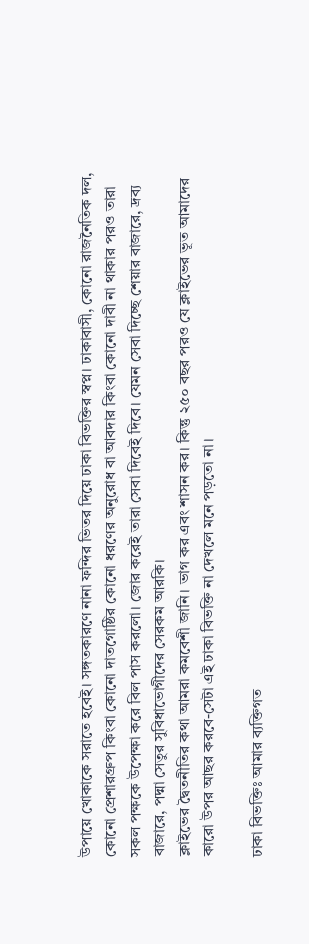উপায়ে খোকাকে সরাতে হবেই। সঙ্গতকারণে নানা ফন্দির ভিতর দিয়ে ঢাকা বিভক্তির স্বপ্ন। ঢাকাবাসী, কোনো রাজনৈতিক দল, কোনো প্রেশারগ্রুপ কিংবা কোনো দাতগোষ্ঠির কোনো ধরণের অনুরোধ বা আবদার কিংবা কোনো দাবী না থাকার পরও তারা সকল পক্ষকে উপেক্ষা করে বিল পাস করলো। জোর করেই তারা সেবা দিবেই দিবে। যেমন সেবা দিচ্ছে শেয়ার বাজারে, দ্রব্য বাজারে, পদ্মা সেতুর সুবিধাভোগীদের সেরকম আরকি।
ক্লাইভের দ্বৈতনীতির কথা আমরা কমবেশী জানি। ভাগ কর এবং শাসন কর। কিন্তু ২৫০ বছর পরও যে ক্লাইভের ভূত আমাদের কারো উপর আছর করবে-সেটা এই ঢাকা বিভক্তি না দেখলে মনে পড়তো না।

ঢাকা বিভক্তিঃ আমার ব্যক্তিগত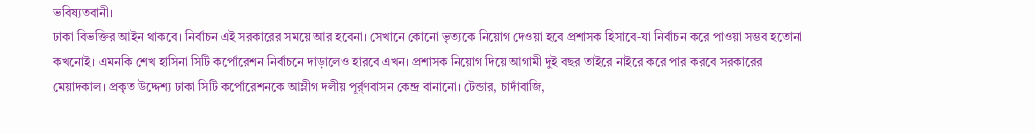ভবিষ্যতবানী।
ঢাকা বিভক্তির আইন থাকবে। নির্বাচন এই সরকারের সময়ে আর হবেনা। সেখানে কোনো ভৃত্যকে নিয়োগ দেওয়া হবে প্রশাসক হিসাবে-যা নির্বাচন করে পাওয়া সম্ভব হতোনা কখনোই। এমনকি শেখ হাসিনা সিটি কর্পোরেশন নির্বাচনে দাড়ালেও হারবে এখন। প্রশাসক নিয়োগ দিয়ে আগামী দুই বছর তাইরে নাইরে করে পার করবে সরকারের মেয়াদকাল। প্রকৃত উদ্দেশ্য ঢাকা সিটি কর্পোরেশনকে আম্লীগ দলীয় পূর্র্ণবাসন কেন্দ্র বানানো। টেন্ডার, চাদাঁবাজি,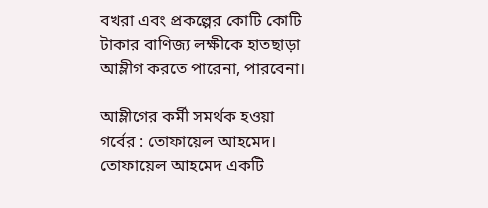বখরা এবং প্রকল্পের কোটি কোটি টাকার বাণিজ্য লক্ষীকে হাতছাড়া আম্লীগ করতে পারেনা, পারবেনা।

আম্লীগের কর্মী সমর্থক হওয়া গর্বের : তোফায়েল আহমেদ।
তোফায়েল আহমেদ একটি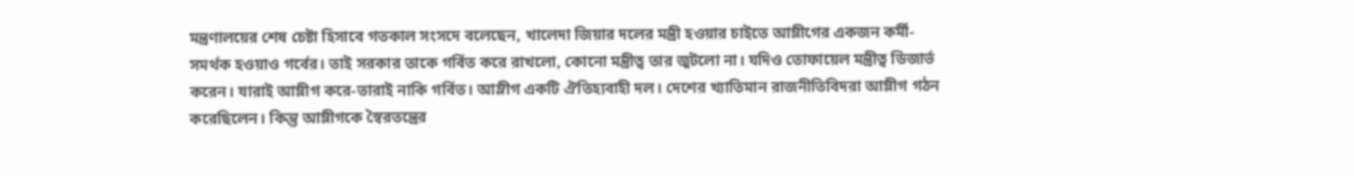মন্ত্রণালয়ের শেষ চেষ্টা হিসাবে গতকাল সংসদে বলেছেন, খালেদা জিয়ার দলের মন্ত্রী হওয়ার চাইতে আম্লীগের একজন কর্মী-সমর্থক হওয়াও গর্বের। তাই সরকার তাকে গর্বিত করে রাখলো, কোনো মন্ত্রীত্ব তার জুটলো না। যদিও তোফায়েল মন্ত্রীত্ব ডিজার্ভ করেন। যারাই আম্লীগ করে-তারাই নাকি গর্বিত। আম্লীগ একটি ঐতিহ্যবাহী দল। দেশের খ্যাতিমান রাজনীতিবিদরা আম্লীগ গঠন করেছিলেন। কিন্তু আম্লীগকে স্বৈরতন্ত্রের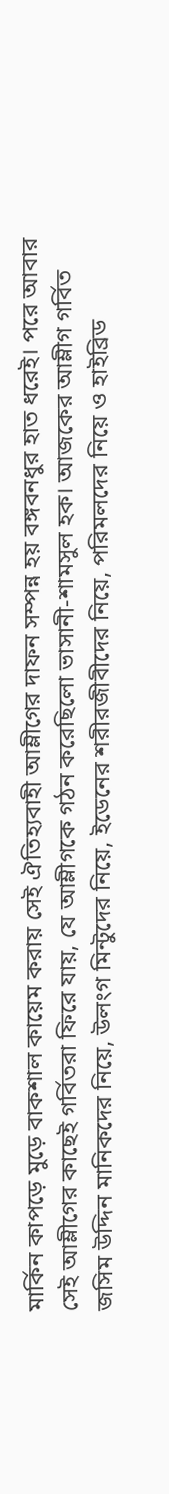মার্কিন কাপড়ে মুড়ে বাকশাল কায়েম করায় সেই ঐতিহ্যবাহী আম্লীগের দাফন সম্পন্ন হয় বঙ্গবনধুর হাত ধরেই। পরে আবার সেই আম্লীগের কাছেই গর্বিতরা ফিরে যায়, যে আম্লীগকে গঠন করেছিলো ভাসানী-শামসুল হক। আজকের আম্লীগ গর্বিত জসিম উদ্দিন মানিকদের নিয়ে, উলংগ মিন্টুদের নিয়ে, ইডেনের শরীরজীবীদের নিয়ে, পরিমলদের নিয়ে ও হাইব্রিড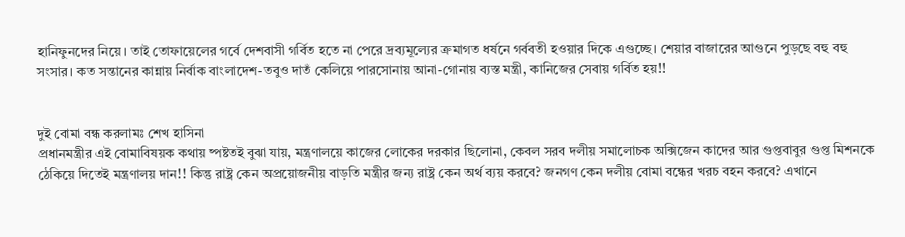হানিফুনদের নিয়ে। তাই তোফায়েলের গর্বে দেশবাসী গর্বিত হতে না পেরে দ্রব্যমূল্যের ক্রমাগত ধর্ষনে গর্ববতী হওয়ার দিকে এগুচ্ছে। শেয়ার বাজারের আগুনে পুড়ছে বহু বহু সংসার। কত সন্তানের কান্নায় নির্বাক বাংলাদেশ-তবুও দাতঁ কেলিয়ে পারসোনায় আনা-গোনায় ব্যস্ত মন্ত্রী, কানিজের সেবায় গর্বিত হয়!!


দুই বোমা বন্ধ করলামঃ শেখ হাসিনা
প্রধানমন্ত্রীর এই বোমাবিষয়ক কথায় ষ্পষ্টতই বুঝা যায়, মন্ত্রণালয়ে কাজের লোকের দরকার ছিলোনা, কেবল সরব দলীয় সমালোচক অক্সিজেন কাদের আর গুপ্তবাবুর গুপ্ত মিশনকে ঠেকিয়ে দিতেই মন্ত্রণালয় দান!! কিন্তু রাষ্ট্র কেন অপ্রয়োজনীয় বাড়তি মন্ত্রীর জন্য রাষ্ট্র কেন অর্থ ব্যয় করবে? জনগণ কেন দলীয় বোমা বন্ধের খরচ বহন করবে? এখানে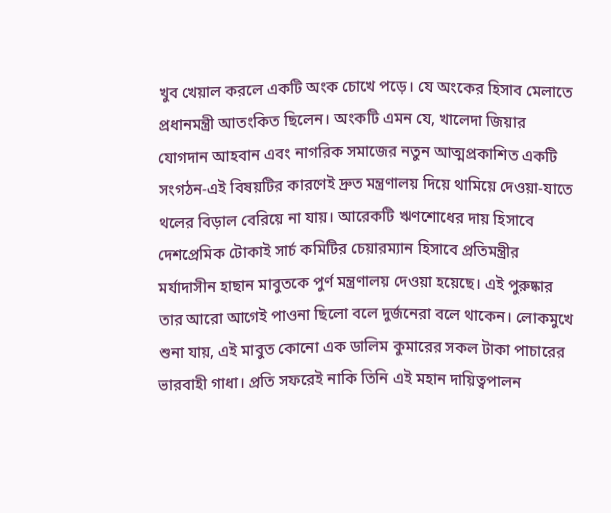খুব খেয়াল করলে একটি অংক চোখে পড়ে। যে অংকের হিসাব মেলাতে প্রধানমন্ত্রী আতংকিত ছিলেন। অংকটি এমন যে, খালেদা জিয়ার যোগদান আহবান এবং নাগরিক সমাজের নতুন আত্মপ্রকাশিত একটি সংগঠন-এই বিষয়টির কারণেই দ্রুত মন্ত্রণালয় দিয়ে থামিয়ে দেওয়া-যাতে থলের বিড়াল বেরিয়ে না যায়। আরেকটি ঋণশোধের দায় হিসাবে দেশপ্রেমিক টোকাই সার্চ কমিটির চেয়ারম্যান হিসাবে প্রতিমন্ত্রীর মর্যাদাসীন হাছান মাবুতকে পুর্ণ মন্ত্রণালয় দেওয়া হয়েছে। এই পুরুষ্কার তার আরো আগেই পাওনা ছিলো বলে দুর্জনেরা বলে থাকেন। লোকমুখে শুনা যায়, এই মাবুত কোনো এক ডালিম কুমারের সকল টাকা পাচারের ভারবাহী গাধা। প্রতি সফরেই নাকি তিনি এই মহান দায়িত্বপালন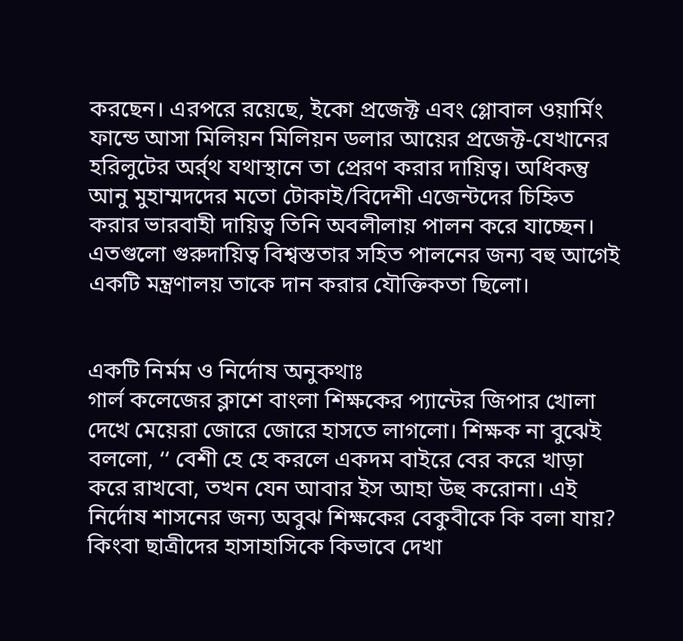করছেন। এরপরে রয়েছে, ইকো প্রজেক্ট এবং গ্লোবাল ওয়ার্মিং ফান্ডে আসা মিলিয়ন মিলিয়ন ডলার আয়ের প্রজেক্ট-যেখানের হরিলুটের অর্র্থ যথাস্থানে তা প্রেরণ করার দায়িত্ব। অধিকন্তু আনু মুহাম্মদদের মতো টোকাই/বিদেশী এজেন্টদের চিহ্নিত করার ভারবাহী দায়িত্ব তিনি অবলীলায় পালন করে যাচ্ছেন। এতগুলো গুরুদায়িত্ব বিশ্বস্ততার সহিত পালনের জন্য বহু আগেই একটি মন্ত্রণালয় তাকে দান করার যৌক্তিকতা ছিলো।


একটি নির্মম ও নির্দোষ অনুকথাঃ
গার্ল কলেজের ক্লাশে বাংলা শিক্ষকের প্যান্টের জিপার খোলা দেখে মেয়েরা জোরে জোরে হাসতে লাগলো। শিক্ষক না বুঝেই বললো, ‘‘ বেশী হে হে করলে একদম বাইরে বের করে খাড়া করে রাখবো, তখন যেন আবার ইস আহা উহু করোনা। এই নির্দোষ শাসনের জন্য অবুঝ শিক্ষকের বেকুবীকে কি বলা যায়? কিংবা ছাত্রীদের হাসাহাসিকে কিভাবে দেখা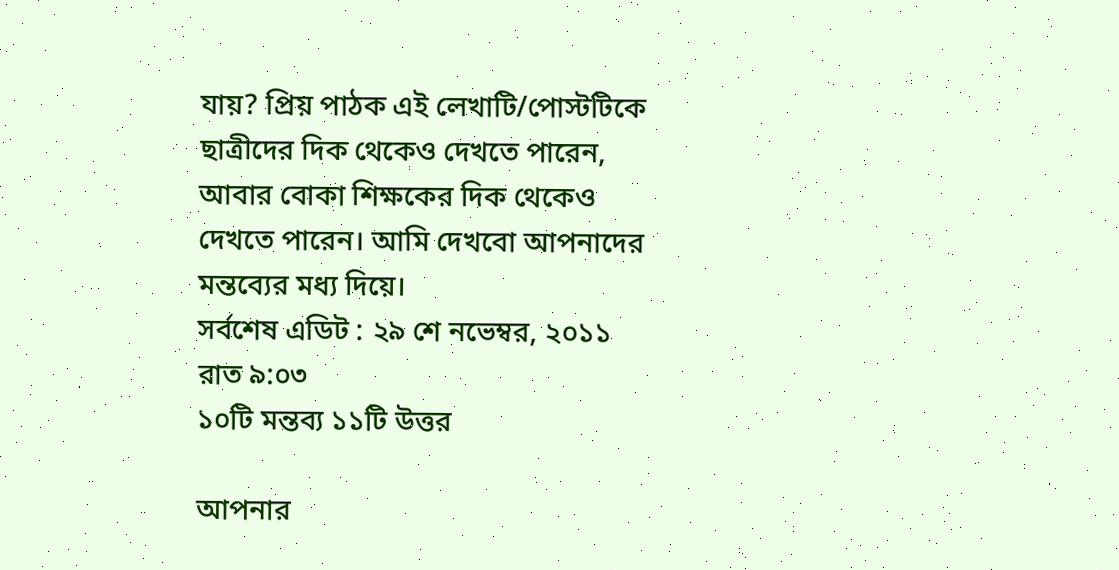যায়? প্রিয় পাঠক এই লেখাটি/পোস্টটিকে ছাত্রীদের দিক থেকেও দেখতে পারেন, আবার বোকা শিক্ষকের দিক থেকেও দেখতে পারেন। আমি দেখবো আপনাদের মন্তব্যের মধ্য দিয়ে।
সর্বশেষ এডিট : ২৯ শে নভেম্বর, ২০১১ রাত ৯:০৩
১০টি মন্তব্য ১১টি উত্তর

আপনার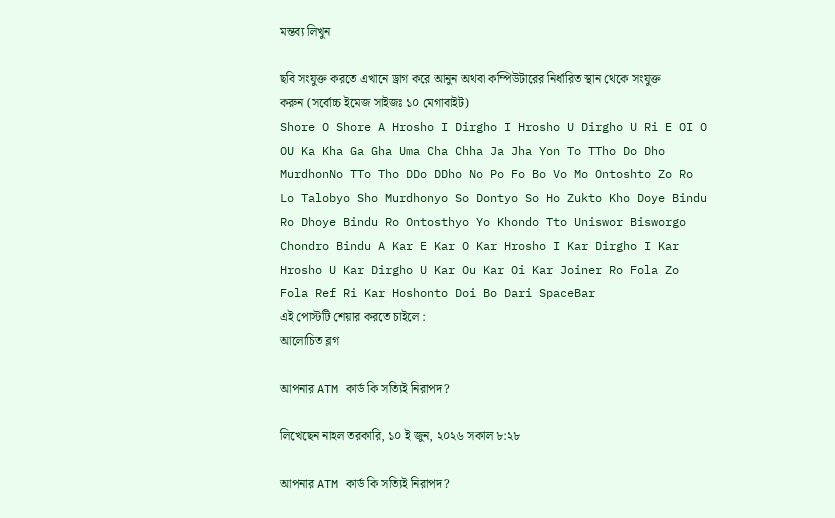মন্তব্য লিখুন

ছবি সংযুক্ত করতে এখানে ড্রাগ করে আনুন অথবা কম্পিউটারের নির্ধারিত স্থান থেকে সংযুক্ত করুন (সর্বোচ্চ ইমেজ সাইজঃ ১০ মেগাবাইট)
Shore O Shore A Hrosho I Dirgho I Hrosho U Dirgho U Ri E OI O OU Ka Kha Ga Gha Uma Cha Chha Ja Jha Yon To TTho Do Dho MurdhonNo TTo Tho DDo DDho No Po Fo Bo Vo Mo Ontoshto Zo Ro Lo Talobyo Sho Murdhonyo So Dontyo So Ho Zukto Kho Doye Bindu Ro Dhoye Bindu Ro Ontosthyo Yo Khondo Tto Uniswor Bisworgo Chondro Bindu A Kar E Kar O Kar Hrosho I Kar Dirgho I Kar Hrosho U Kar Dirgho U Kar Ou Kar Oi Kar Joiner Ro Fola Zo Fola Ref Ri Kar Hoshonto Doi Bo Dari SpaceBar
এই পোস্টটি শেয়ার করতে চাইলে :
আলোচিত ব্লগ

আপনার ATM কার্ড কি সত্যিই নিরাপদ?

লিখেছেন নাহল তরকারি, ১০ ই জুন, ২০২৬ সকাল ৮:২৮

আপনার ATM কার্ড কি সত্যিই নিরাপদ?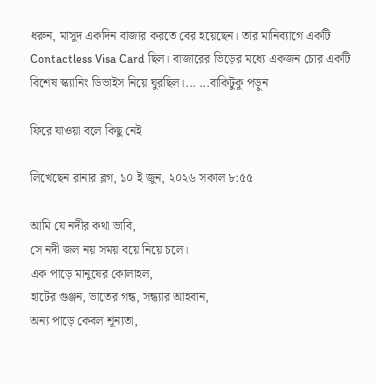ধরুন, মাসুদ একদিন বাজার করতে বের হয়েছেন। তার মানিব্যাগে একটি Contactless Visa Card ছিল। বাজারের ভিড়ের মধ্যে একজন চোর একটি বিশেষ স্ক্যানিং ডিভাইস নিয়ে ঘুরছিল।... ...বাকিটুকু পড়ুন

ফিরে যাওয়া বলে কিছু নেই

লিখেছেন রানার ব্লগ, ১০ ই জুন, ২০২৬ সকাল ৮:৫৫

আমি যে নদীর কথা ভাবি,
সে নদী জল নয় সময় বয়ে নিয়ে চলে।
এক পাড়ে মানুষের কোলাহল,
হাটের গুঞ্জন, ভাতের গন্ধ, সন্ধ্যার আহবান,
অন্য পাড়ে কেবল শূন্যতা,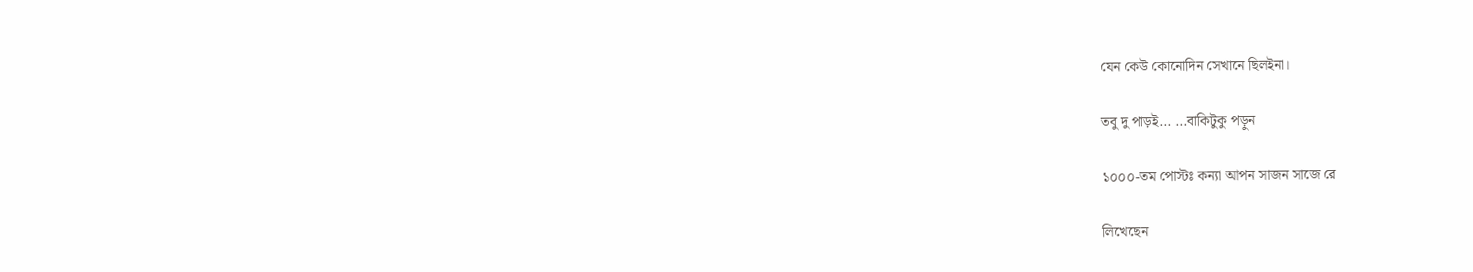যেন কেউ কোনোদিন সেখানে ছিলইনা।

তবু দু পাড়ই... ...বাকিটুকু পড়ুন

১০০০-তম পোস্টঃ কন্যা আপন সাজন সাজে রে

লিখেছেন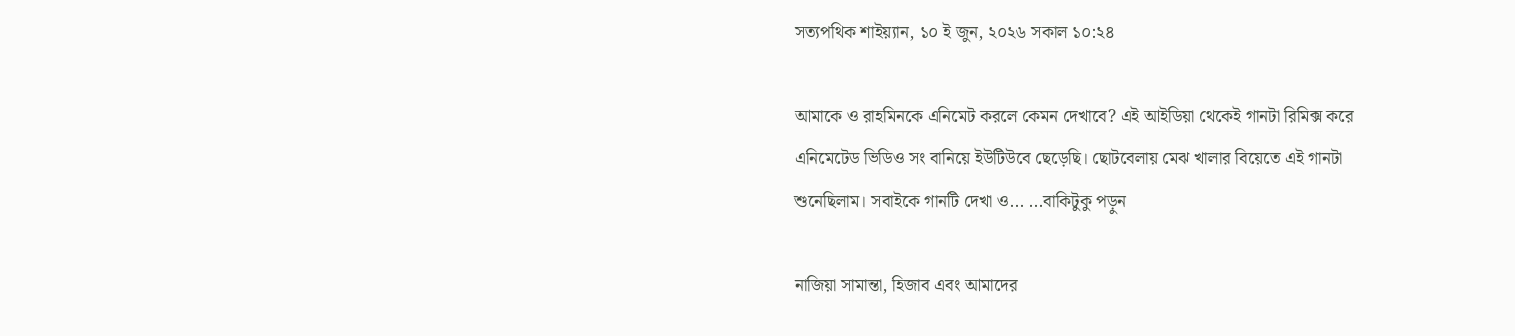সত্যপথিক শাইয়্যান, ১০ ই জুন, ২০২৬ সকাল ১০:২৪

আমাকে ও রাহমিনকে এনিমেট করলে কেমন দেখাবে? এই আইডিয়া থেকেই গানটা রিমিক্স করে এনিমেটেড ভিডিও সং বানিয়ে ইউটিউবে ছেড়েছি। ছোটবেলায় মেঝ খালার বিয়েতে এই গানটা শুনেছিলাম। সবাইকে গানটি দেখা ও... ...বাকিটুকু পড়ুন

নাজিয়া সামান্তা, হিজাব এবং আমাদের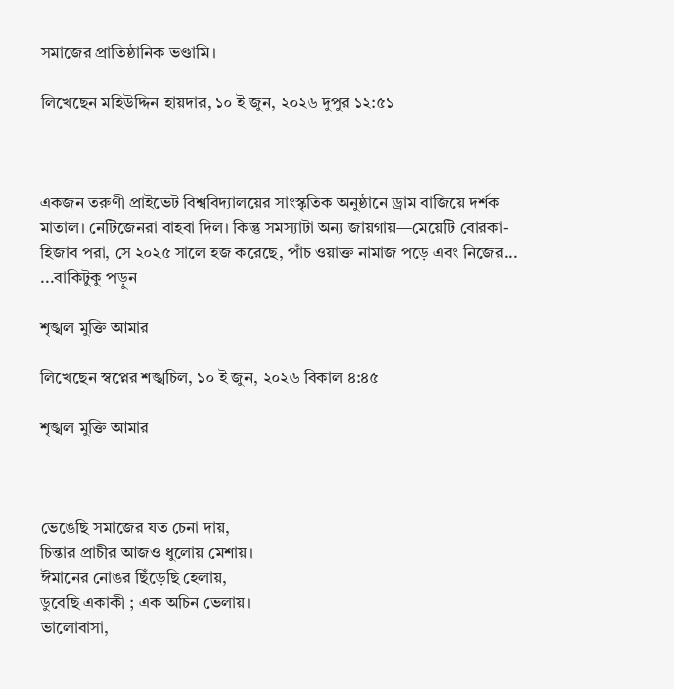সমাজের প্রাতিষ্ঠানিক ভণ্ডামি।

লিখেছেন মহিউদ্দিন হায়দার, ১০ ই জুন, ২০২৬ দুপুর ১২:৫১



একজন তরুণী প্রাইভেট বিশ্ববিদ্যালয়ের সাংস্কৃতিক অনুষ্ঠানে ড্রাম বাজিয়ে দর্শক মাতাল। নেটিজেনরা বাহবা দিল। কিন্তু সমস্যাটা অন্য জায়গায়—মেয়েটি বোরকা-হিজাব পরা, সে ২০২৫ সালে হজ করেছে, পাঁচ ওয়াক্ত নামাজ পড়ে এবং নিজের... ...বাকিটুকু পড়ুন

শৃঙ্খল মুক্তি আমার

লিখেছেন স্বপ্নের শঙ্খচিল, ১০ ই জুন, ২০২৬ বিকাল ৪:৪৫

শৃঙ্খল মুক্তি আমার



ভেঙেছি সমাজের যত চেনা দায়,
চিন্তার প্রাচীর আজও ধুলোয় মেশায়।
ঈমানের নোঙর ছিঁড়েছি হেলায়,
ডুবেছি একাকী ; এক অচিন ভেলায়।
ভালোবাসা,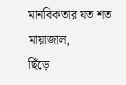মানবিকতার যত শত মায়াজাল,
ছিঁড়ে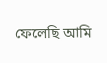ফেলেছি আমি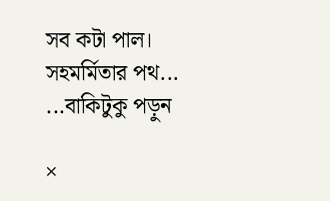সব কটা পাল।
সহমর্মিতার পথ... ...বাকিটুকু পড়ুন

×